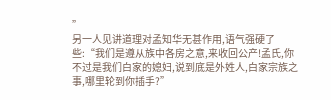”
另一人见讲道理对孟知华无甚作用,语气强硬了些:“我们是遵从族中各房之意,来收回公产!孟氏,你不过是我们白家的媳妇,说到底是外姓人,白家宗族之事,哪里轮到你插手?”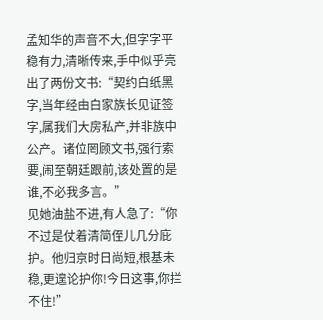孟知华的声音不大,但字字平稳有力,清晰传来,手中似乎亮出了两份文书:“契约白纸黑字,当年经由白家族长见证签字,属我们大房私产,并非族中公产。诸位罔顾文书,强行索要,闹至朝廷跟前,该处置的是谁,不必我多言。”
见她油盐不进,有人急了:“你不过是仗着清简侄儿几分庇护。他归京时日尚短,根基未稳,更遑论护你!今日这事,你拦不住!”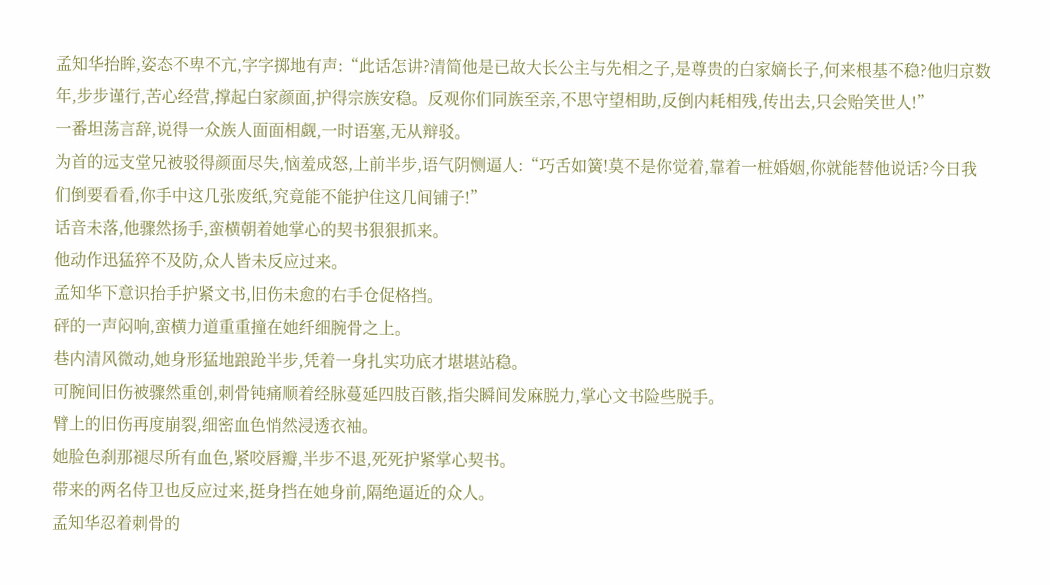孟知华抬眸,姿态不卑不亢,字字掷地有声:“此话怎讲?清简他是已故大长公主与先相之子,是尊贵的白家嫡长子,何来根基不稳?他归京数年,步步谨行,苦心经营,撑起白家颜面,护得宗族安稳。反观你们同族至亲,不思守望相助,反倒内耗相残,传出去,只会贻笑世人!”
一番坦荡言辞,说得一众族人面面相觑,一时语塞,无从辩驳。
为首的远支堂兄被驳得颜面尽失,恼羞成怒,上前半步,语气阴恻逼人:“巧舌如簧!莫不是你觉着,靠着一桩婚姻,你就能替他说话?今日我们倒要看看,你手中这几张废纸,究竟能不能护住这几间铺子!”
话音未落,他骤然扬手,蛮横朝着她掌心的契书狠狠抓来。
他动作迅猛猝不及防,众人皆未反应过来。
孟知华下意识抬手护紧文书,旧伤未愈的右手仓促格挡。
砰的一声闷响,蛮横力道重重撞在她纤细腕骨之上。
巷内清风微动,她身形猛地踉跄半步,凭着一身扎实功底才堪堪站稳。
可腕间旧伤被骤然重创,刺骨钝痛顺着经脉蔓延四肢百骸,指尖瞬间发麻脱力,掌心文书险些脱手。
臂上的旧伤再度崩裂,细密血色悄然浸透衣袖。
她脸色刹那褪尽所有血色,紧咬唇瓣,半步不退,死死护紧掌心契书。
带来的两名侍卫也反应过来,挺身挡在她身前,隔绝逼近的众人。
孟知华忍着刺骨的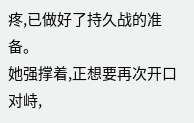疼,已做好了持久战的准备。
她强撑着,正想要再次开口对峙,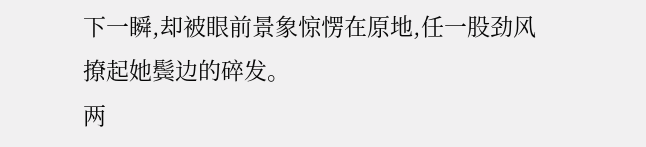下一瞬,却被眼前景象惊愣在原地,任一股劲风撩起她鬓边的碎发。
两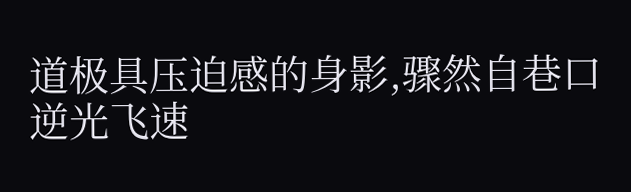道极具压迫感的身影,骤然自巷口逆光飞速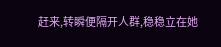赶来,转瞬便隔开人群,稳稳立在她